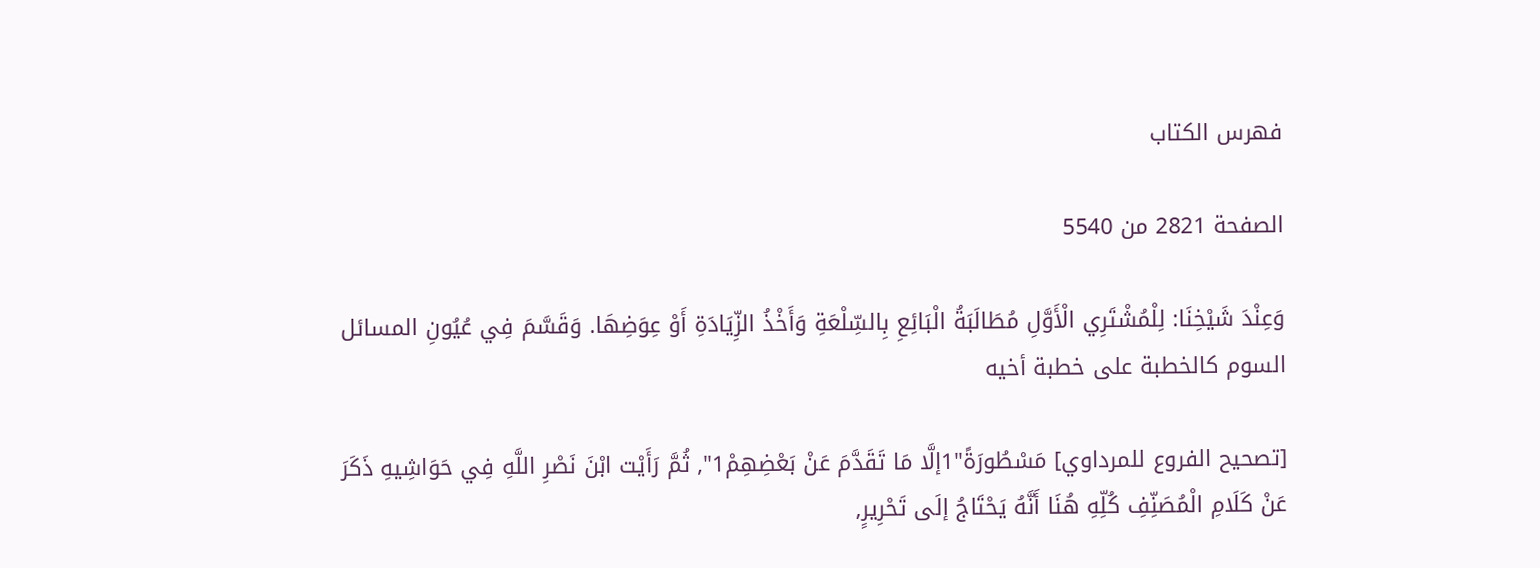فهرس الكتاب

الصفحة 2821 من 5540

وَعِنْدَ شَيْخِنَا: لِلْمُشْتَرِي الْأَوَّلِ مُطَالَبَةُ الْبَائِعِ بِالسِّلْعَةِ وَأَخْذُ الزِّيَادَةِ أَوْ عِوَضِهَا. وَقَسَّمَ فِي عُيُونِ المسائل السوم كالخطبة على خطبة أخيه

[تصحيح الفروع للمرداوي] مَسْطُورَةً"1إلَّا مَا تَقَدَّمَ عَنْ بَعْضِهِمْ1", ثُمَّ رَأَيْت ابْنَ نَصْرِ اللَّهِ فِي حَوَاشِيهِ ذَكَرَ عَنْ كَلَامِ الْمُصَنِّفِ كُلِّهِ هُنَا أَنَّهُ يَحْتَاجُ إلَى تَحْرِيرٍ,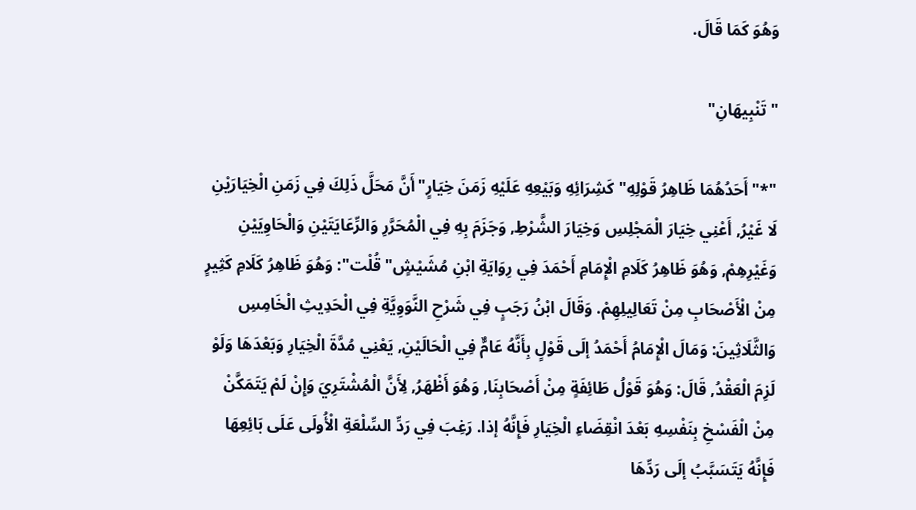وَهُوَ كَمَا قَالَ.

"تَنْبِيهَانِ"

"*"أَحَدُهُمَا ظَاهِرُ قَوْلِهِ"كَشِرَائِهِ وَبَيْعِهِ عَلَيْهِ زَمَنَ خِيَارٍ"أَنَّ مَحَلَّ ذَلِكَ فِي زَمَنِ الْخِيَارَيْنِ لَا غَيْرُ, أَعْنِي خِيَارَ الْمَجْلِسِ وَخِيَارَ الشَّرْطِ, وَجَزَمَ بِهِ فِي الْمُحَرَّرِ وَالرِّعَايَتَيْنِ وَالْحَاوِيَيْنِ وَغَيْرِهِمْ, وَهُوَ ظَاهِرُ كَلَامِ الْإِمَامِ أَحْمَدَ فِي رِوَايَةِ ابْنِ مُشَيْشٍ"قُلْت": وَهُوَ ظَاهِرُ كَلَامِ كَثِيرٍ مِنْ الْأَصْحَابِ مِنْ تَعَالِيلِهِمْ. وَقَالَ ابْنُ رَجَبٍ فِي شَرْحِ النَّوَوِيَّةِ فِي الْحَدِيثِ الْخَامِسِ وَالثَّلَاثِينَ: وَمَالَ الْإِمَامُ أَحْمَدُ إلَى قَوْلٍ بِأَنَّهُ عَامٌّ فِي الْحَالَيْنِ, يَعْنِي مُدَّةَ الْخِيَارِ وَبَعْدَهَا وَلَوْ لَزِمَ الْعَقْدُ, قَالَ: وَهُوَ قَوْلُ طَائِفَةٍ مِنْ أَصْحَابِنَا, وَهُوَ أَظْهَرُ, لِأَنَّ الْمُشْتَرِيَ وَإِنْ لَمْ يَتَمَكَّنْ مِنْ الْفَسْخِ بِنَفْسِهِ بَعْدَ انْقِضَاءِ الْخِيَارِ فَإِنَّهُ إذا. رَغِبَ فِي رَدِّ السِّلْعَةِ الْأُولَى عَلَى بَائِعِهَا فَإِنَّهُ يَتَسَبَّبُ إلَى رَدِّهَا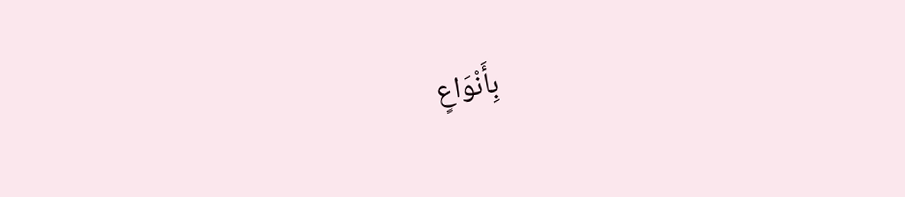بِأَنْوَاعٍ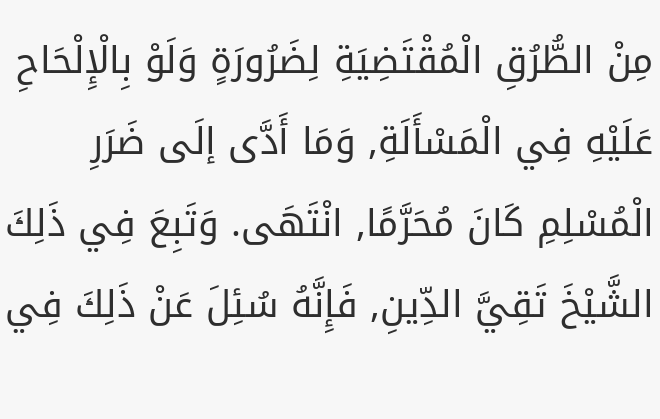مِنْ الطُّرُقِ الْمُقْتَضِيَةِ لِضَرُورَةٍ وَلَوْ بِالْإِلْحَاحِ عَلَيْهِ فِي الْمَسْأَلَةِ, وَمَا أَدَّى إلَى ضَرَرِ الْمُسْلِمِ كَانَ مُحَرَّمًا, انْتَهَى. وَتَبِعَ فِي ذَلِكَ الشَّيْخَ تَقِيَّ الدِّينِ, فَإِنَّهُ سُئِلَ عَنْ ذَلِكَ فِي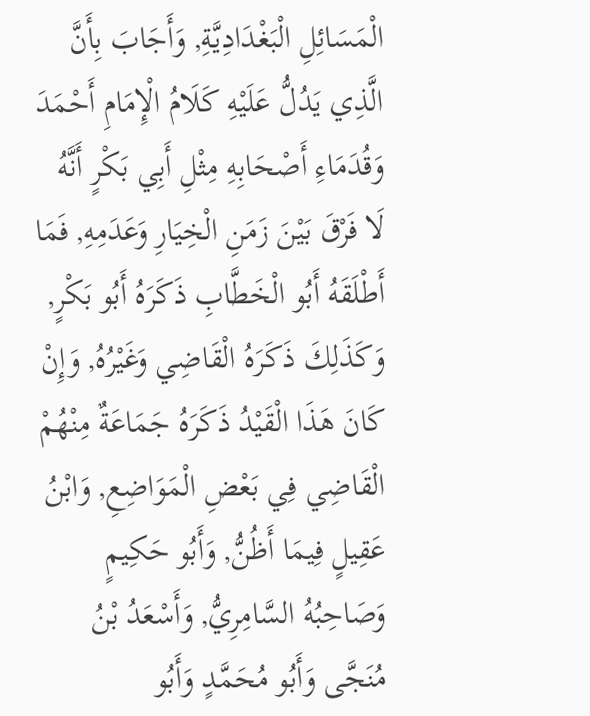الْمَسَائِلِ الْبَغْدَادِيَّةِ, وَأَجَابَ بِأَنَّ الَّذِي يَدُلُّ عَلَيْهِ كَلَامُ الْإِمَامِ أَحْمَدَ وَقُدَمَاءِ أَصْحَابِهِ مِثْلِ أَبِي بَكْرٍ أَنَّهُ لَا فَرْقَ بَيْنَ زَمَنِ الْخِيَارِ وَعَدَمِهِ, فَمَا أَطْلَقَهُ أَبُو الْخَطَّابِ ذَكَرَهُ أَبُو بَكْرٍ, وَكَذَلِكَ ذَكَرَهُ الْقَاضِي وَغَيْرُهُ, وَإِنْ كَانَ هَذَا الْقَيْدُ ذَكَرَهُ جَمَاعَةٌ مِنْهُمْ الْقَاضِي فِي بَعْضِ الْمَوَاضِعِ, وَابْنُ عَقِيلٍ فِيمَا أَظُنُّ, وَأَبُو حَكِيمٍ وَصَاحِبُهُ السَّامِرِيُّ, وَأَسْعَدُ بْنُ مُنَجَّى وَأَبُو مُحَمَّدٍ وَأَبُو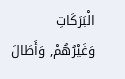الْبَرَكَاتِ وَغَيْرُهُمْ, وَأَطَالَ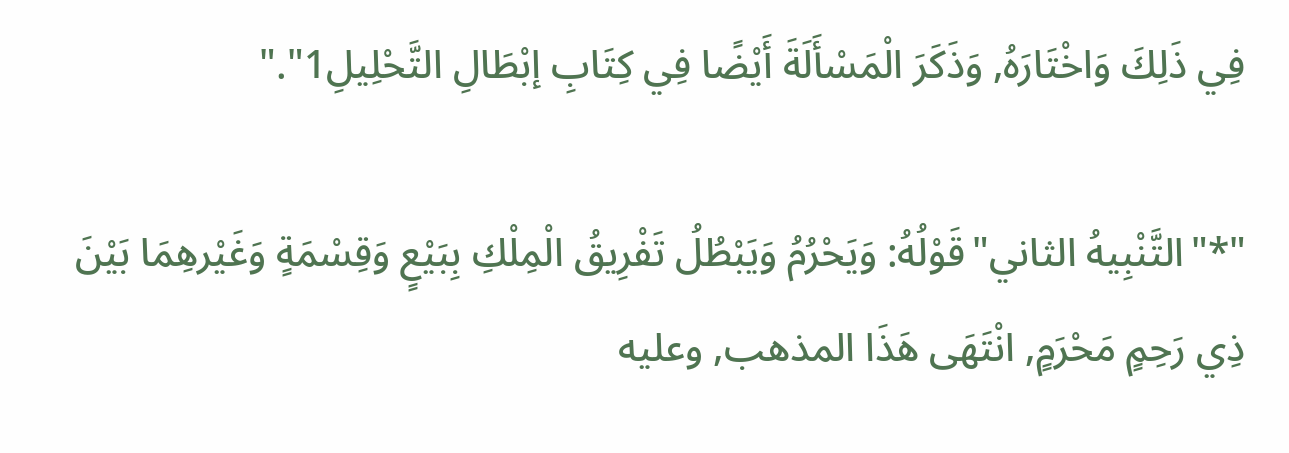فِي ذَلِكَ وَاخْتَارَهُ, وَذَكَرَ الْمَسْأَلَةَ أَيْضًا فِي كِتَابِ إبْطَالِ التَّحْلِيلِ1"."

"*"التَّنْبِيهُ الثاني"قَوْلُهُ: وَيَحْرُمُ وَيَبْطُلُ تَفْرِيقُ الْمِلْكِ بِبَيْعٍ وَقِسْمَةٍ وَغَيْرهِمَا بَيْنَ ذِي رَحِمٍ مَحْرَمٍ, انْتَهَى هَذَا المذهب, وعليه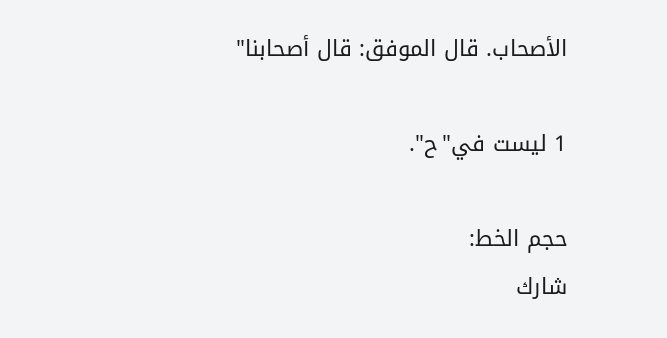الأصحاب. قال الموفق: قال أصحابنا"

1 ليست في"ح".

حجم الخط:
شارك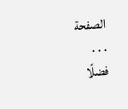الصفحة
. . .
فضلًا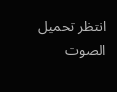انتظر تحميل الصوت